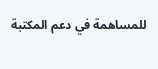للمساهمة في دعم المكتبة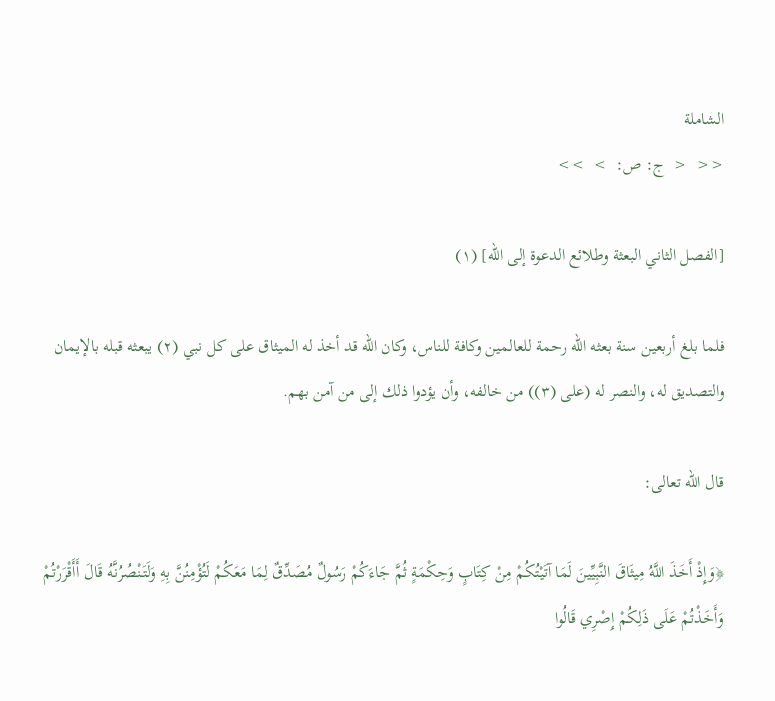الشاملة
<<  <  ج: ص:  >  >>

[الفصل الثاني البعثة وطلائع الدعوة إلى الله] (١)

فلما بلغ أربعين سنة بعثه الله رحمة للعالمين وكافة للناس، وكان الله قد أخذ له الميثاق على كل نبي (٢) يبعثه قبله بالإيمان والتصديق له، والنصر له (على (٣)) من خالفه، وأن يؤدوا ذلك إلى من آمن بهم.

قال الله تعالى:

﴿وَإِذْ أَخَذَ اللَّهُ مِيثَاقَ النَّبِيِّينَ لَمَا آتَيْتُكُمْ مِنْ كِتَابٍ وَحِكْمَةٍ ثُمَّ جَاءَكُمْ رَسُولٌ مُصَدِّقٌ لِمَا مَعَكُمْ لَتُؤْمِنُنَّ بِهِ وَلَتَنْصُرُنَّهُ قَالَ أَأَقْرَرْتُمْ وَأَخَذْتُمْ عَلَى ذَلِكُمْ إِصْرِي قَالُوا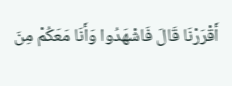أَقْرَرْنَا قَالَ فَاشْهَدُوا وَأَنَا مَعَكُمْ مِنَ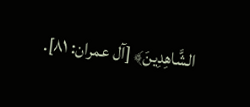الشَّاهِدِينَ﴾ [آل عمران: ٨١].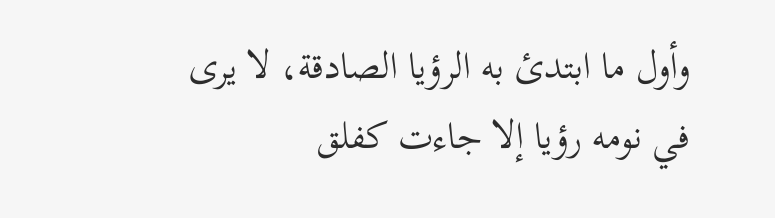وأول ما ابتدئ به الرؤيا الصادقة، لا يرى في نومه رؤيا إلا جاءت كفلق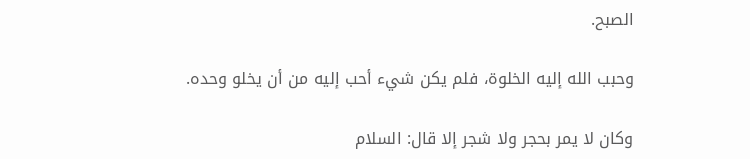الصبح.

وحبب الله إليه الخلوة، فلم يكن شيء أحب إليه من أن يخلو وحده.

وكان لا يمر بحجر ولا شجر إلا قال: السلام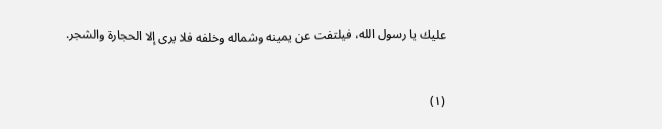عليك يا رسول الله، فيلتفت عن يمينه وشماله وخلفه فلا يرى إلا الحجارة والشجر.


(١)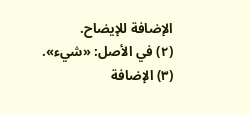الإضافة للإيضاح.
(٢) في الأصل: «شيء».
(٣) الإضافة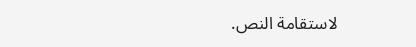لاستقامة النص.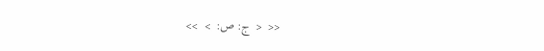<<  <  ج: ص:  >  >>